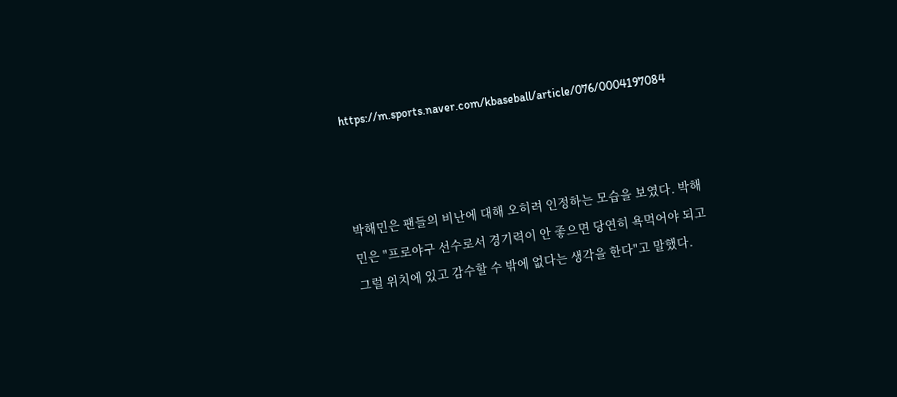https://m.sports.naver.com/kbaseball/article/076/0004197084



박해민은 팬들의 비난에 대해 오히려 인정하는 모습을 보였다. 박해민은 "프로야구 선수로서 경기력이 안 좋으면 당연히 욕먹어야 되고 그럴 위치에 있고 감수할 수 밖에 없다는 생각을 한다"고 말했다.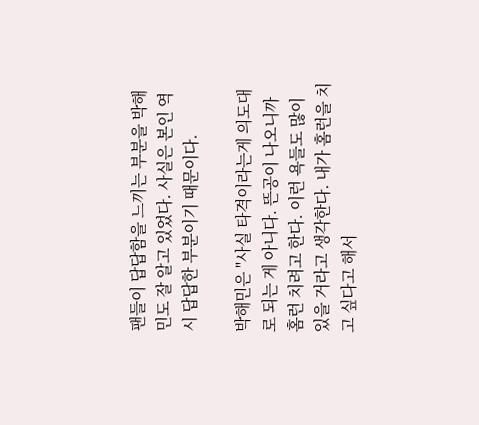팬들이 답답함을 느끼는 부분을 박해민도 잘 알고 있었다. 사실은 본인 역시 답답한 부분이기 때문이다.

박해민은 "사실 타격이라는게 의도대로 되는 게 아니다. 뜬공이 나오니까 홈런 치려고 한다. 이런 욕들도 많이 있을 거라고 생각한다. 내가 홈런을 치고 싶다고 해서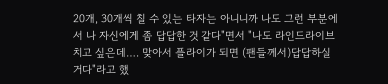20개, 30개씩 칠 수 있는 타자는 아니니까 나도 그런 부분에서 나 자신에게 좀 답답한 것 같다"면서 "나도 라인드라이브 치고 싶은데…. 맞아서 플라이가 되면 (팬들께서)답답하실 거다"라고 했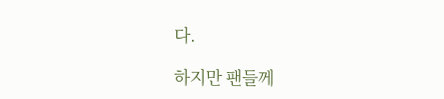다.

하지만 팬들께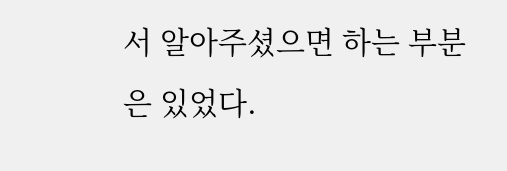서 알아주셨으면 하는 부분은 있었다.